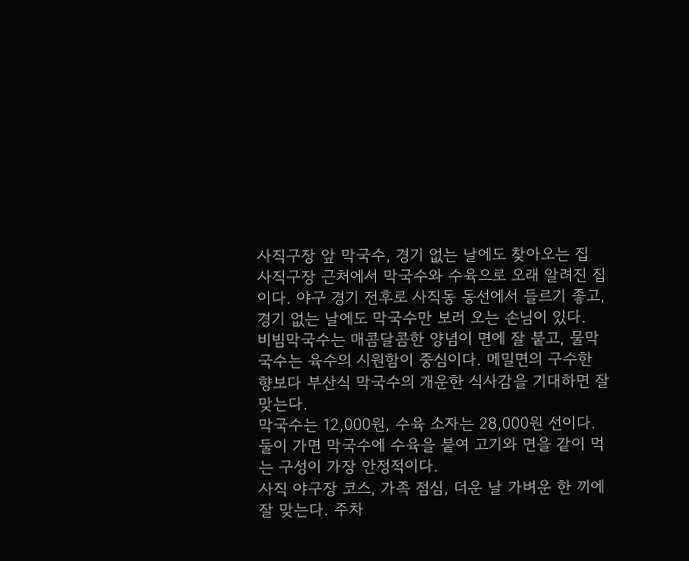사직구장 앞 막국수, 경기 없는 날에도 찾아오는 집
사직구장 근처에서 막국수와 수육으로 오래 알려진 집이다. 야구 경기 전후로 사직동 동선에서 들르기 좋고, 경기 없는 날에도 막국수만 보러 오는 손님이 있다.
비빔막국수는 매콤달콤한 양념이 면에 잘 붙고, 물막국수는 육수의 시원함이 중심이다. 메밀면의 구수한 향보다 부산식 막국수의 개운한 식사감을 기대하면 잘 맞는다.
막국수는 12,000원, 수육 소자는 28,000원 선이다. 둘이 가면 막국수에 수육을 붙여 고기와 면을 같이 먹는 구성이 가장 안정적이다.
사직 야구장 코스, 가족 점심, 더운 날 가벼운 한 끼에 잘 맞는다. 주차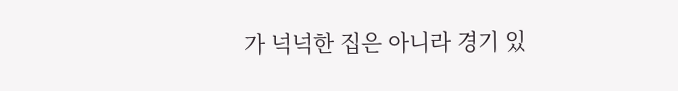가 넉넉한 집은 아니라 경기 있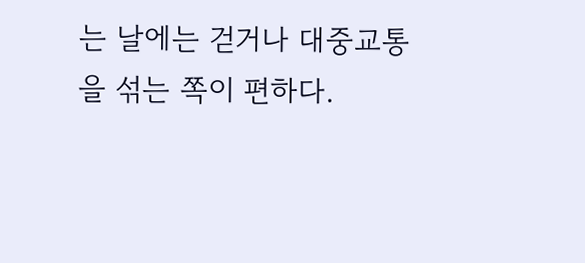는 날에는 걷거나 대중교통을 섞는 쪽이 편하다.